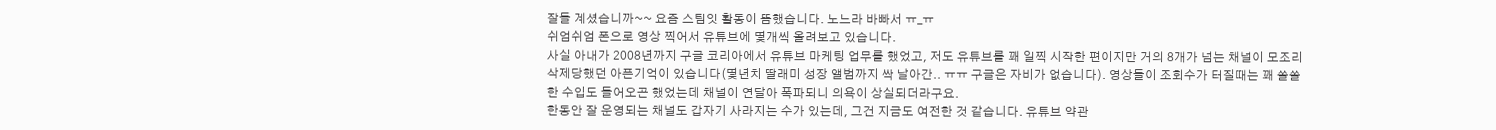잘들 계셨습니까~~ 요즘 스팀잇 활동이 뜸했습니다. 노느라 바빠서 ㅠ_ㅠ
쉬엄쉬엄 폰으로 영상 찍어서 유튜브에 몇개씩 올려보고 있습니다.
사실 아내가 2008년까지 구글 코리아에서 유튜브 마케팅 업무를 했었고, 저도 유튜브를 꽤 일찍 시작한 편이지만 거의 8개가 넘는 채널이 모조리 삭제당했던 아픈기억이 있습니다(몇년치 딸래미 성장 앨범까지 싹 날아간.. ㅠㅠ 구글은 자비가 없습니다). 영상들이 조회수가 터질때는 꽤 쏠쏠한 수입도 들어오곤 했었는데 채널이 연달아 폭파되니 의욕이 상실되더라구요.
한동안 잘 운영되는 채널도 갑자기 사라지는 수가 있는데, 그건 지금도 여전한 것 같습니다. 유튜브 약관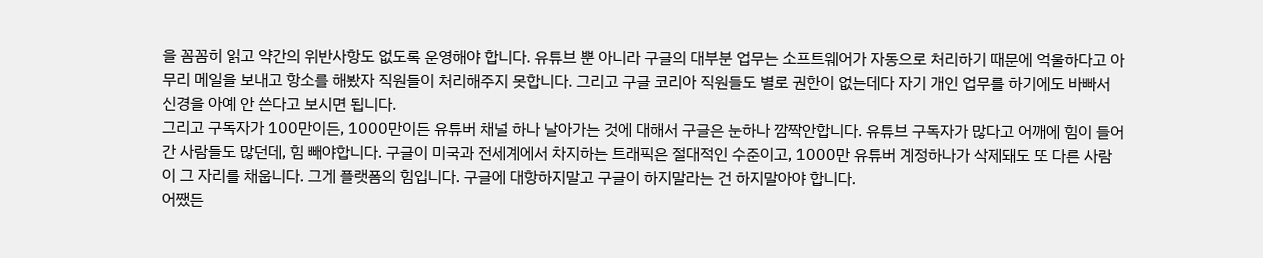을 꼼꼼히 읽고 약간의 위반사항도 없도록 운영해야 합니다. 유튜브 뿐 아니라 구글의 대부분 업무는 소프트웨어가 자동으로 처리하기 때문에 억울하다고 아무리 메일을 보내고 항소를 해봤자 직원들이 처리해주지 못합니다. 그리고 구글 코리아 직원들도 별로 권한이 없는데다 자기 개인 업무를 하기에도 바빠서 신경을 아예 안 쓴다고 보시면 됩니다.
그리고 구독자가 100만이든, 1000만이든 유튜버 채널 하나 날아가는 것에 대해서 구글은 눈하나 깜짝안합니다. 유튜브 구독자가 많다고 어깨에 힘이 들어간 사람들도 많던데, 힘 빼야합니다. 구글이 미국과 전세계에서 차지하는 트래픽은 절대적인 수준이고, 1000만 유튜버 계정하나가 삭제돼도 또 다른 사람이 그 자리를 채웁니다. 그게 플랫폼의 힘입니다. 구글에 대항하지말고 구글이 하지말라는 건 하지말아야 합니다.
어쨌든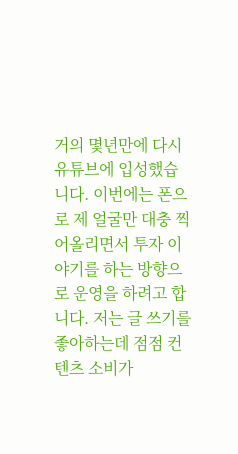거의 몇년만에 다시 유튜브에 입성했습니다. 이번에는 폰으로 제 얼굴만 대충 찍어올리면서 투자 이야기를 하는 방향으로 운영을 하려고 합니다. 저는 글 쓰기를 좋아하는데 점점 컨텐츠 소비가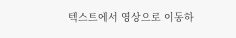텍스트에서 영상으로 이동하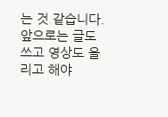는 것 같습니다. 앞으로는 글도 쓰고 영상도 올리고 해야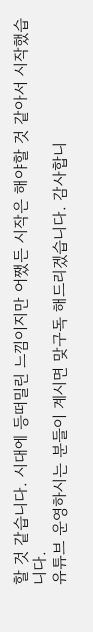할 것 같습니다. 시대에 등떠밀린 느낌이지만 어쨌든 시작은 해야할 것 같아서 시작했습니다.
유튜브 운영하시는 분들이 계시면 맞구독 해드리겠습니다. 감사합니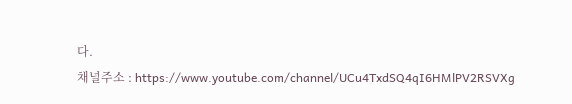다.
채널주소 : https://www.youtube.com/channel/UCu4TxdSQ4qI6HMlPV2RSVXg